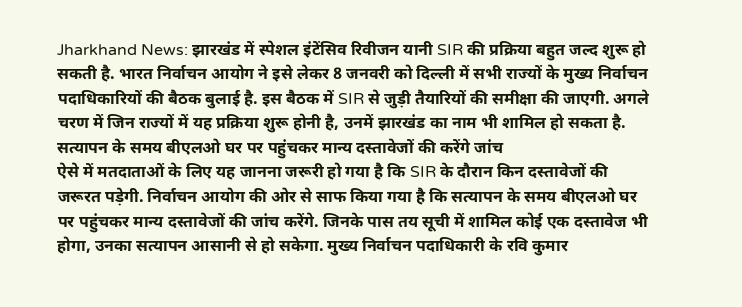Jharkhand News: झारखंड में स्पेशल इंटेंसिव रिवीजन यानी SIR की प्रक्रिया बहुत जल्द शुरू हो सकती है. भारत निर्वाचन आयोग ने इसे लेकर 8 जनवरी को दिल्ली में सभी राज्यों के मुख्य निर्वाचन पदाधिकारियों की बैठक बुलाई है. इस बैठक में SIR से जुड़ी तैयारियों की समीक्षा की जाएगी. अगले चरण में जिन राज्यों में यह प्रक्रिया शुरू होनी है, उनमें झारखंड का नाम भी शामिल हो सकता है.
सत्यापन के समय बीएलओ घर पर पहुंचकर मान्य दस्तावेजों की करेंगे जांच
ऐसे में मतदाताओं के लिए यह जानना जरूरी हो गया है कि SIR के दौरान किन दस्तावेजों की जरूरत पड़ेगी. निर्वाचन आयोग की ओर से साफ किया गया है कि सत्यापन के समय बीएलओ घर पर पहुंचकर मान्य दस्तावेजों की जांच करेंगे. जिनके पास तय सूची में शामिल कोई एक दस्तावेज भी होगा, उनका सत्यापन आसानी से हो सकेगा. मुख्य निर्वाचन पदाधिकारी के रवि कुमार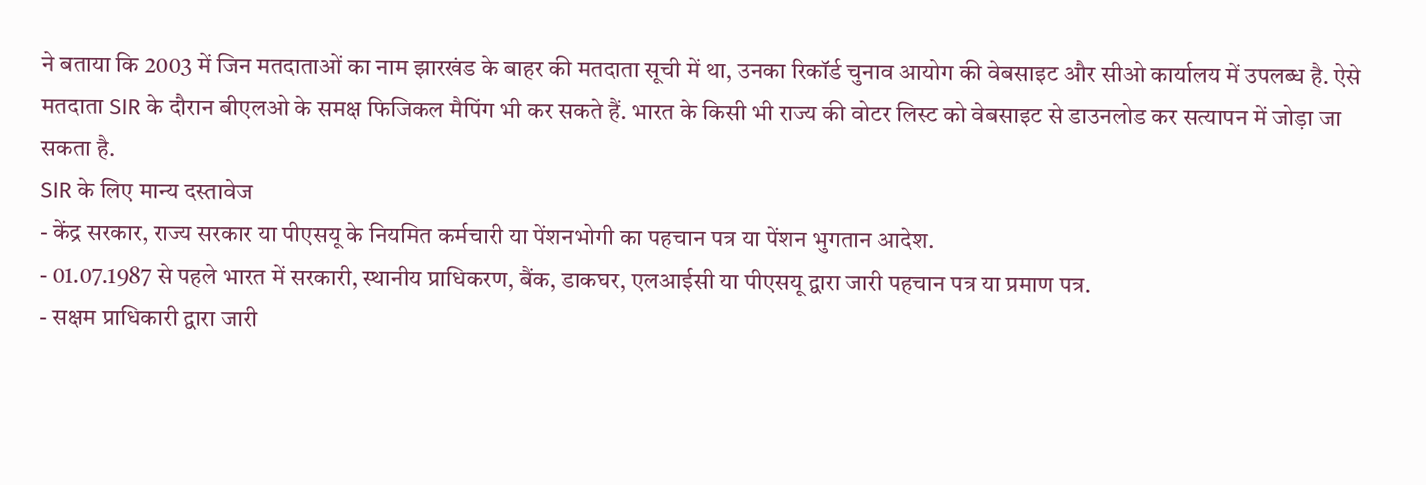ने बताया कि 2003 में जिन मतदाताओं का नाम झारखंड के बाहर की मतदाता सूची में था, उनका रिकॉर्ड चुनाव आयोग की वेबसाइट और सीओ कार्यालय में उपलब्ध है. ऐसे मतदाता SIR के दौरान बीएलओ के समक्ष फिजिकल मैपिंग भी कर सकते हैं. भारत के किसी भी राज्य की वोटर लिस्ट को वेबसाइट से डाउनलोड कर सत्यापन में जोड़ा जा सकता है.
SIR के लिए मान्य दस्तावेज
- केंद्र सरकार, राज्य सरकार या पीएसयू के नियमित कर्मचारी या पेंशनभोगी का पहचान पत्र या पेंशन भुगतान आदेश.
- 01.07.1987 से पहले भारत में सरकारी, स्थानीय प्राधिकरण, बैंक, डाकघर, एलआईसी या पीएसयू द्वारा जारी पहचान पत्र या प्रमाण पत्र.
- सक्षम प्राधिकारी द्वारा जारी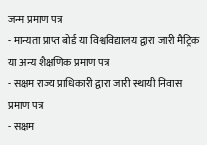जन्म प्रमाण पत्र
- मान्यता प्राप्त बोर्ड या विश्वविद्यालय द्वारा जारी मैट्रिक या अन्य शैक्षणिक प्रमाण पत्र
- सक्षम राज्य प्राधिकारी द्वारा जारी स्थायी निवास प्रमाण पत्र
- सक्षम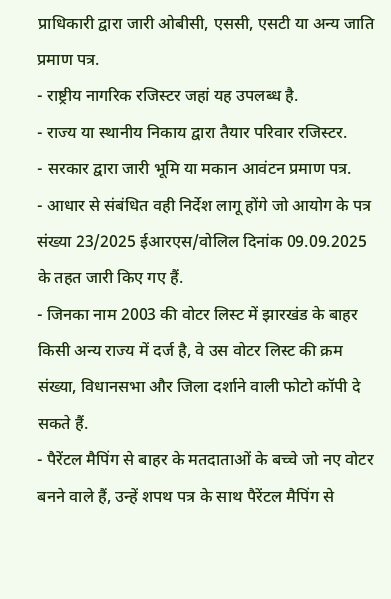प्राधिकारी द्वारा जारी ओबीसी, एससी, एसटी या अन्य जाति प्रमाण पत्र.
- राष्ट्रीय नागरिक रजिस्टर जहां यह उपलब्ध है.
- राज्य या स्थानीय निकाय द्वारा तैयार परिवार रजिस्टर.
- सरकार द्वारा जारी भूमि या मकान आवंटन प्रमाण पत्र.
- आधार से संबंधित वही निर्देश लागू होंगे जो आयोग के पत्र संख्या 23/2025 ईआरएस/वोलिल दिनांक 09.09.2025 के तहत जारी किए गए हैं.
- जिनका नाम 2003 की वोटर लिस्ट में झारखंड के बाहर किसी अन्य राज्य में दर्ज है, वे उस वोटर लिस्ट की क्रम संख्या, विधानसभा और जिला दर्शाने वाली फोटो कॉपी दे सकते हैं.
- पैरेंटल मैपिंग से बाहर के मतदाताओं के बच्चे जो नए वोटर बनने वाले हैं, उन्हें शपथ पत्र के साथ पैरेंटल मैपिंग से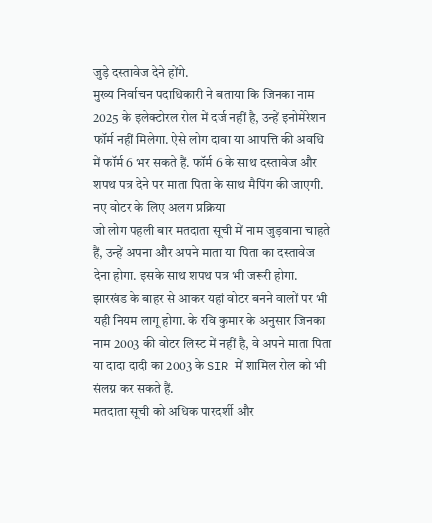जुड़े दस्तावेज देने होंगे.
मुख्य निर्वाचन पदाधिकारी ने बताया कि जिनका नाम 2025 के इलेक्टोरल रोल में दर्ज नहीं है, उन्हें इनोमेरेशन फॉर्म नहीं मिलेगा. ऐसे लोग दावा या आपत्ति की अवधि में फॉर्म 6 भर सकते हैं. फॉर्म 6 के साथ दस्तावेज और शपथ पत्र देने पर माता पिता के साथ मैपिंग की जाएगी.
नए वोटर के लिए अलग प्रक्रिया
जो लोग पहली बार मतदाता सूची में नाम जुड़वाना चाहते हैं, उन्हें अपना और अपने माता या पिता का दस्तावेज देना होगा. इसके साथ शपथ पत्र भी जरूरी होगा. झारखंड के बाहर से आकर यहां वोटर बनने वालों पर भी यही नियम लागू होगा. के रवि कुमार के अनुसार जिनका नाम 2003 की वोटर लिस्ट में नहीं है, वे अपने माता पिता या दादा दादी का 2003 के SIR में शामिल रोल को भी संलग्न कर सकते हैं.
मतदाता सूची को अधिक पारदर्शी और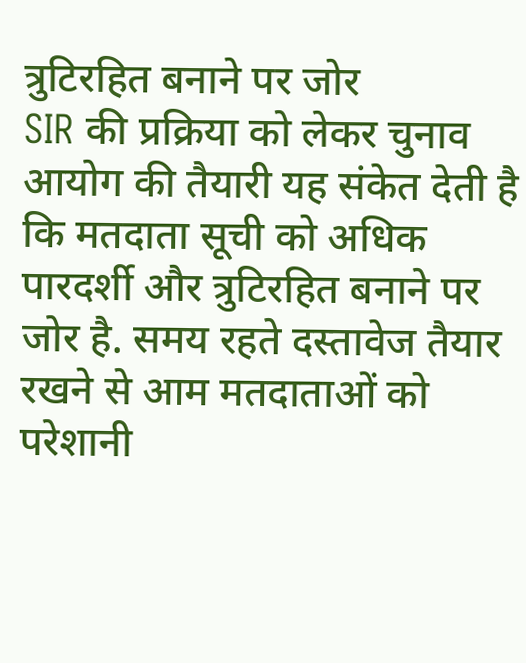त्रुटिरहित बनाने पर जोर
SIR की प्रक्रिया को लेकर चुनाव आयोग की तैयारी यह संकेत देती है कि मतदाता सूची को अधिक पारदर्शी और त्रुटिरहित बनाने पर जोर है. समय रहते दस्तावेज तैयार रखने से आम मतदाताओं को परेशानी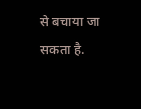से बचाया जा सकता है.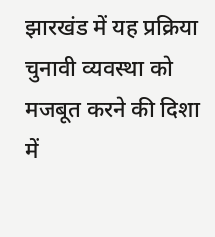झारखंड में यह प्रक्रिया चुनावी व्यवस्था को मजबूत करने की दिशा में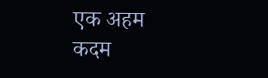एक अहम कदम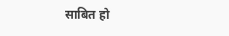साबित हो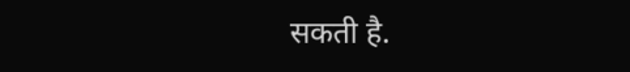सकती है.